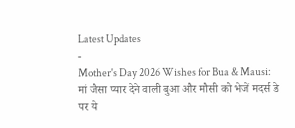Latest Updates
-
Mother's Day 2026 Wishes for Bua & Mausi: मां जैसा प्यार देने वाली बुआ और मौसी को भेजें मदर्स डे पर ये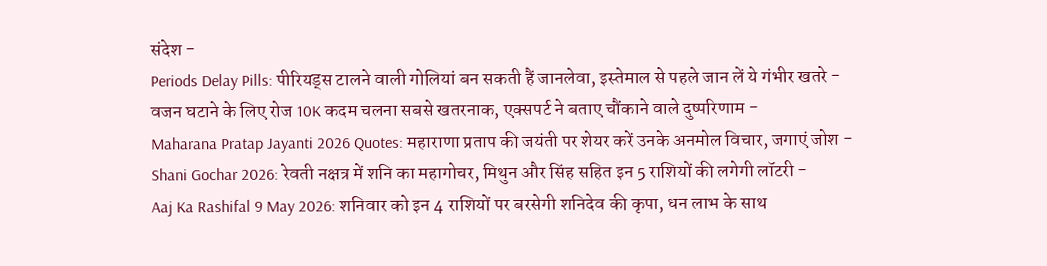संदेश -
Periods Delay Pills: पीरियड्स टालने वाली गोलियां बन सकती हैं जानलेवा, इस्तेमाल से पहले जान लें ये गंभीर खतरे -
वजन घटाने के लिए रोज 10K कदम चलना सबसे खतरनाक, एक्सपर्ट ने बताए चौंकाने वाले दुष्परिणाम -
Maharana Pratap Jayanti 2026 Quotes: महाराणा प्रताप की जयंती पर शेयर करें उनके अनमोल विचार, जगाएं जोश -
Shani Gochar 2026: रेवती नक्षत्र में शनि का महागोचर, मिथुन और सिंह सहित इन 5 राशियों की लगेगी लॉटरी -
Aaj Ka Rashifal 9 May 2026: शनिवार को इन 4 राशियों पर बरसेगी शनिदेव की कृपा, धन लाभ के साथ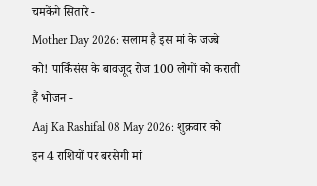चमकेंगे सितारे -
Mother Day 2026: सलाम है इस मां के जज्बे को! पार्किंसंस के बावजूद रोज 100 लोगों को कराती हैं भोजन -
Aaj Ka Rashifal 08 May 2026: शुक्रवार को इन 4 राशियों पर बरसेगी मां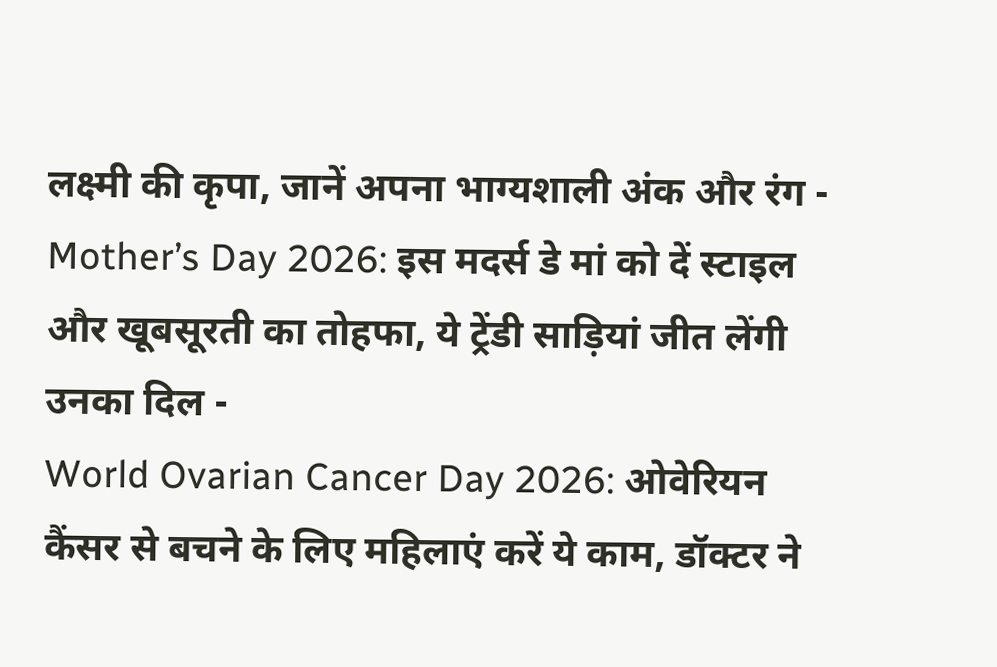लक्ष्मी की कृपा, जानें अपना भाग्यशाली अंक और रंग -
Mother’s Day 2026: इस मदर्स डे मां को दें स्टाइल और खूबसूरती का तोहफा, ये ट्रेंडी साड़ियां जीत लेंगी उनका दिल -
World Ovarian Cancer Day 2026: ओवेरियन कैंसर से बचने के लिए महिलाएं करें ये काम, डॉक्टर ने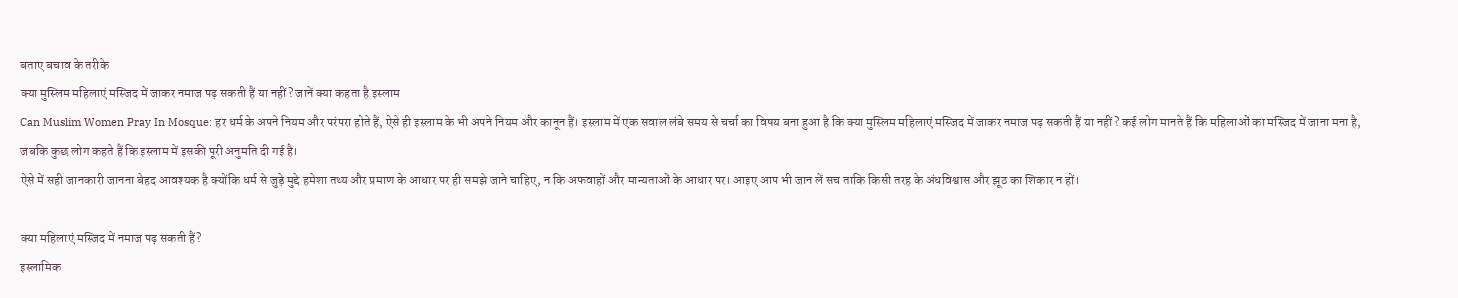बताए बचाव के तरीके
क्या मुस्लिम महिलाएं मस्जिद में जाकर नमाज पढ़ सकती हैं या नहीं? जानें क्या कहता है इस्लाम
Can Muslim Women Pray In Mosque: हर धर्म के अपने नियम और परंपरा होते हैं, ऐसे ही इस्लाम के भी अपने नियम और कानून हैं। इस्लाम में एक सवाल लंबे समय से चर्चा का विषय बना हुआ है कि क्या मुस्लिम महिलाएं मस्जिद में जाकर नमाज पढ़ सकती हैं या नहीं? कई लोग मानते हैं कि महिलाओं का मस्जिद में जाना मना है, जबकि कुछ लोग कहते हैं कि इस्लाम में इसकी पूरी अनुमति दी गई है।
ऐसे में सही जानकारी जानना बेहद आवश्यक है क्योंकि धर्म से जुड़े मुद्दे हमेशा तथ्य और प्रमाण के आधार पर ही समझे जाने चाहिए, न कि अफवाहों और मान्यताओं के आधार पर। आइए आप भी जान लें सच ताकि किसी तरह के अंधविश्वास और झूठ का शिकार न हों।

क्या महिलाएं मस्जिद में नमाज पढ़ सकती हैं?
इस्लामिक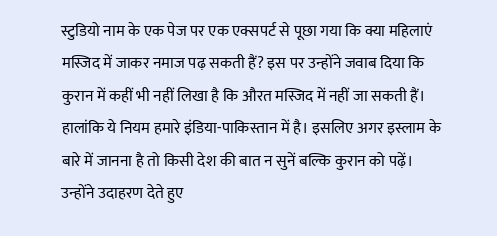स्टुडियो नाम के एक पेज पर एक एक्सपर्ट से पूछा गया कि क्या महिलाएं मस्जिद में जाकर नमाज पढ़ सकती हैं? इस पर उन्होंने जवाब दिया कि कुरान में कहीं भी नहीं लिखा है कि औरत मस्जिद में नहीं जा सकती हैं। हालांकि ये नियम हमारे इंडिया-पाकिस्तान में है। इसलिए अगर इस्लाम के बारे में जानना है तो किसी देश की बात न सुनें बल्कि कुरान को पढ़ें। उन्होंने उदाहरण देते हुए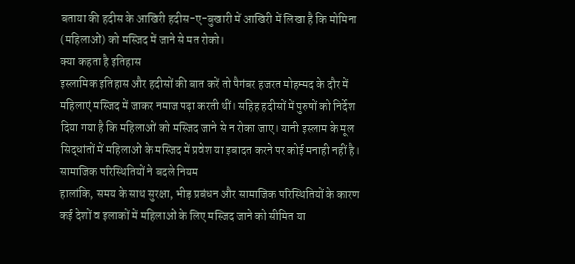बताया की हदीस के आखिरी हदीस-ए-बुखारी में आखिरी में लिखा है कि मोमिना (महिलाओं) को मस्जिद में जाने से मत रोको।
क्या कहता है इतिहास
इस्लामिक इतिहास और हदीसों की बात करें तो पैगंबर हजरत मोहम्मद के दौर में महिलाएं मस्जिद में जाकर नमाज पढ़ा करती थीं। सहिह हदीसों में पुरुषों को निर्देश दिया गया है कि महिलाओं को मस्जिद जाने से न रोका जाए। यानी इस्लाम के मूल सिद्धांतों में महिलाओं के मस्जिद में प्रवेश या इबादत करने पर कोई मनाही नहीं है।
सामाजिक परिस्थितियों ने बदले नियम
हालांकि, समय के साथ सुरक्षा, भीड़ प्रबंधन और सामाजिक परिस्थितियों के कारण कई देशों व इलाकों में महिलाओं के लिए मस्जिद जाने को सीमित या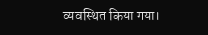व्यवस्थित किया गया।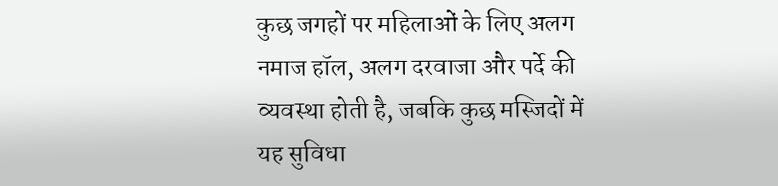कुछ जगहों पर महिलाओं के लिए अलग नमाज हॉल, अलग दरवाजा और पर्दे की व्यवस्था होती है, जबकि कुछ मस्जिदों में यह सुविधा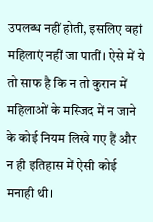उपलब्ध नहीं होती, इसलिए वहां महिलाएं नहीं जा पातीं। ऐसे में ये तो साफ है कि न तो कुरान में महिलाओं के मस्जिद में न जाने के कोई नियम लिखे गए हैं और न ही इतिहास में ऐसी कोई मनाही थी।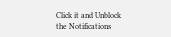Click it and Unblock the Notifications